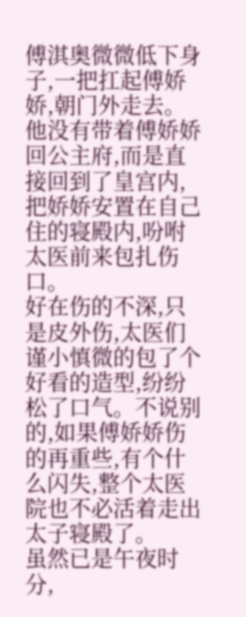傅淇奥微微低下身子,一把扛起傅娇娇,朝门外走去。
他没有带着傅娇娇回公主府,而是直接回到了皇宫内,把娇娇安置在自己住的寝殿内,吩咐太医前来包扎伤口。
好在伤的不深,只是皮外伤,太医们谨小慎微的包了个好看的造型,纷纷松了口气。不说别的,如果傅娇娇伤的再重些,有个什么闪失,整个太医院也不必活着走出太子寝殿了。
虽然已是午夜时分,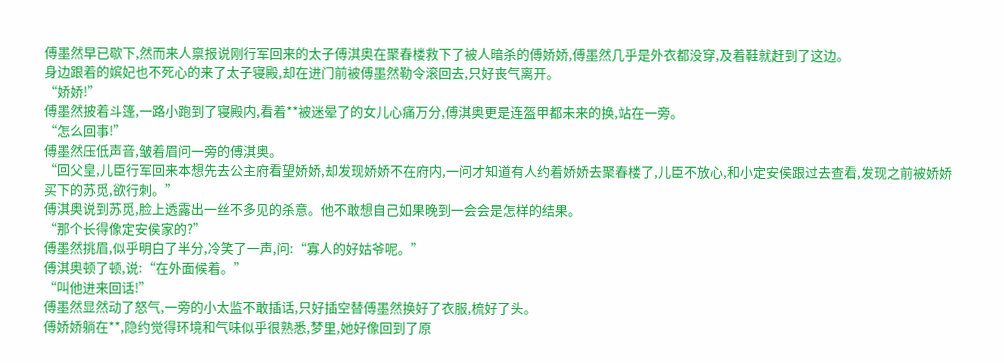傅墨然早已歇下,然而来人禀报说刚行军回来的太子傅淇奥在聚春楼救下了被人暗杀的傅娇娇,傅墨然几乎是外衣都没穿,及着鞋就赶到了这边。
身边跟着的嫔妃也不死心的来了太子寝殿,却在进门前被傅墨然勒令滚回去,只好丧气离开。
“娇娇!”
傅墨然披着斗篷,一路小跑到了寝殿内,看着**被迷晕了的女儿心痛万分,傅淇奥更是连盔甲都未来的换,站在一旁。
“怎么回事!”
傅墨然压低声音,皱着眉问一旁的傅淇奥。
“回父皇,儿臣行军回来本想先去公主府看望娇娇,却发现娇娇不在府内,一问才知道有人约着娇娇去聚春楼了,儿臣不放心,和小定安侯跟过去查看,发现之前被娇娇买下的苏觅,欲行刺。”
傅淇奥说到苏觅,脸上透露出一丝不多见的杀意。他不敢想自己如果晚到一会会是怎样的结果。
“那个长得像定安侯家的?”
傅墨然挑眉,似乎明白了半分,冷笑了一声,问:“寡人的好姑爷呢。”
傅淇奥顿了顿,说:“在外面候着。”
“叫他进来回话!”
傅墨然显然动了怒气,一旁的小太监不敢插话,只好插空替傅墨然换好了衣服,梳好了头。
傅娇娇躺在**,隐约觉得环境和气味似乎很熟悉,梦里,她好像回到了原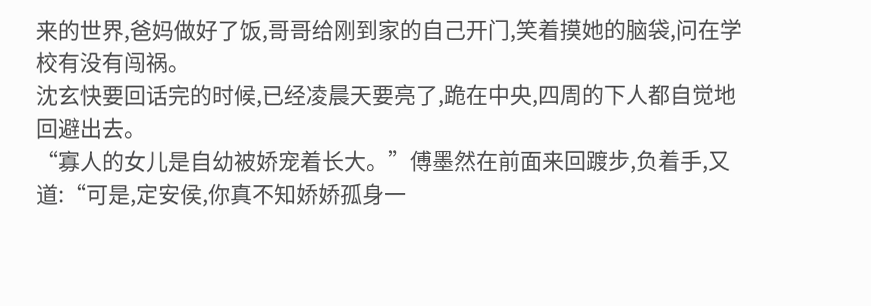来的世界,爸妈做好了饭,哥哥给刚到家的自己开门,笑着摸她的脑袋,问在学校有没有闯祸。
沈玄快要回话完的时候,已经凌晨天要亮了,跪在中央,四周的下人都自觉地回避出去。
“寡人的女儿是自幼被娇宠着长大。”傅墨然在前面来回踱步,负着手,又道:“可是,定安侯,你真不知娇娇孤身一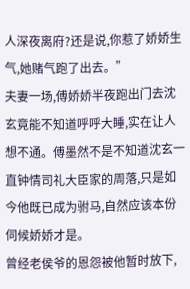人深夜离府?还是说,你惹了娇娇生气,她赌气跑了出去。”
夫妻一场,傅娇娇半夜跑出门去沈玄竟能不知道呼呼大睡,实在让人想不通。傅墨然不是不知道沈玄一直钟情司礼大臣家的周落,只是如今他既已成为驸马,自然应该本份伺候娇娇才是。
曾经老侯爷的恩怨被他暂时放下,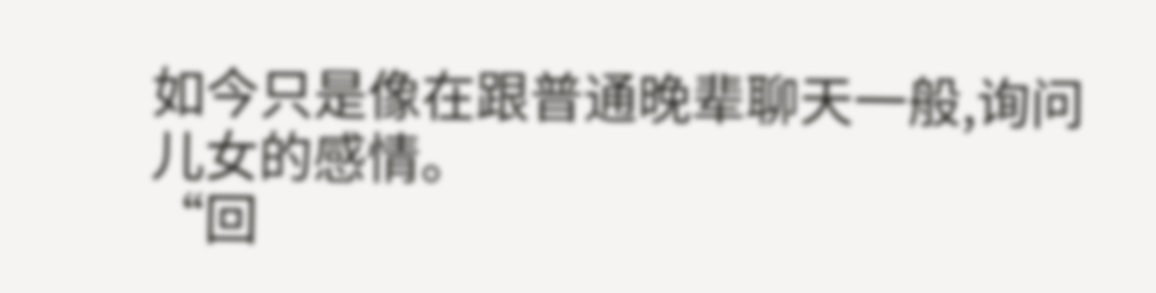如今只是像在跟普通晚辈聊天一般,询问儿女的感情。
“回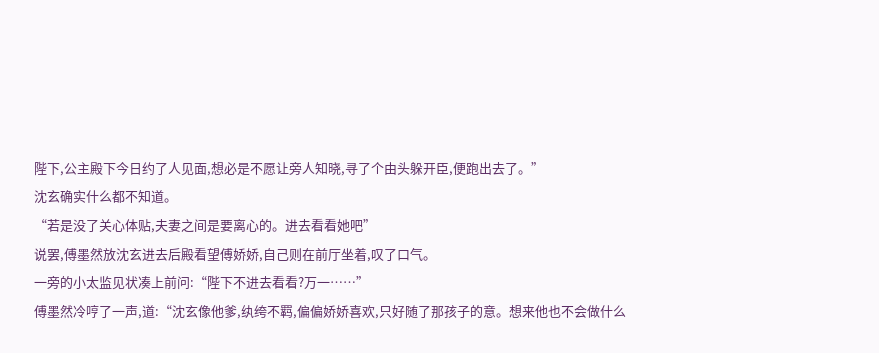陛下,公主殿下今日约了人见面,想必是不愿让旁人知晓,寻了个由头躲开臣,便跑出去了。”
沈玄确实什么都不知道。
“若是没了关心体贴,夫妻之间是要离心的。进去看看她吧”
说罢,傅墨然放沈玄进去后殿看望傅娇娇,自己则在前厅坐着,叹了口气。
一旁的小太监见状凑上前问:“陛下不进去看看?万一……”
傅墨然冷哼了一声,道:“沈玄像他爹,纨绔不羁,偏偏娇娇喜欢,只好随了那孩子的意。想来他也不会做什么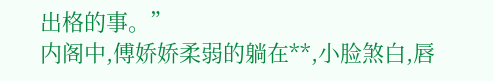出格的事。”
内阁中,傅娇娇柔弱的躺在**,小脸煞白,唇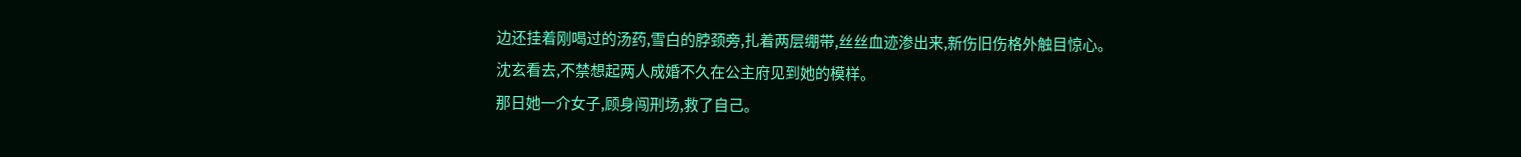边还挂着刚喝过的汤药,雪白的脖颈旁,扎着两层绷带,丝丝血迹渗出来,新伤旧伤格外触目惊心。
沈玄看去,不禁想起两人成婚不久在公主府见到她的模样。
那日她一介女子,顾身闯刑场,救了自己。